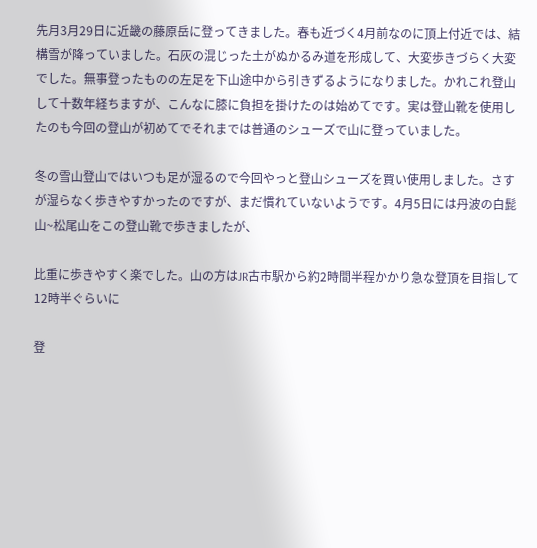先月3月29日に近畿の藤原岳に登ってきました。春も近づく4月前なのに頂上付近では、結構雪が降っていました。石灰の混じった土がぬかるみ道を形成して、大変歩きづらく大変でした。無事登ったものの左足を下山途中から引きずるようになりました。かれこれ登山して十数年経ちますが、こんなに膝に負担を掛けたのは始めてです。実は登山靴を使用したのも今回の登山が初めてでそれまでは普通のシューズで山に登っていました。

冬の雪山登山ではいつも足が湿るので今回やっと登山シューズを買い使用しました。さすが湿らなく歩きやすかったのですが、まだ慣れていないようです。4月5日には丹波の白髭山~松尾山をこの登山靴で歩きましたが、

比重に歩きやすく楽でした。山の方はJR古市駅から約2時間半程かかり急な登頂を目指して12時半ぐらいに

登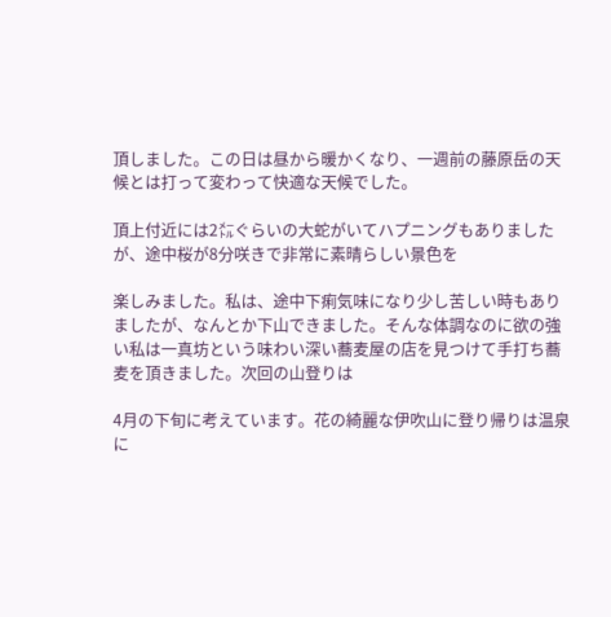頂しました。この日は昼から暖かくなり、一週前の藤原岳の天候とは打って変わって快適な天候でした。

頂上付近には2㍍ぐらいの大蛇がいてハプニングもありましたが、途中桜が8分咲きで非常に素晴らしい景色を

楽しみました。私は、途中下痢気味になり少し苦しい時もありましたが、なんとか下山できました。そんな体調なのに欲の強い私は一真坊という味わい深い蕎麦屋の店を見つけて手打ち蕎麦を頂きました。次回の山登りは

4月の下旬に考えています。花の綺麗な伊吹山に登り帰りは温泉に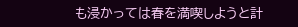も浸かっては春を満喫しようと計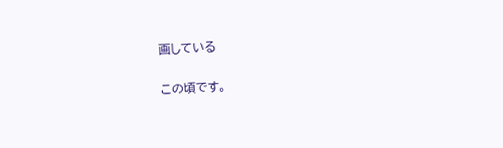画している

この頃です。